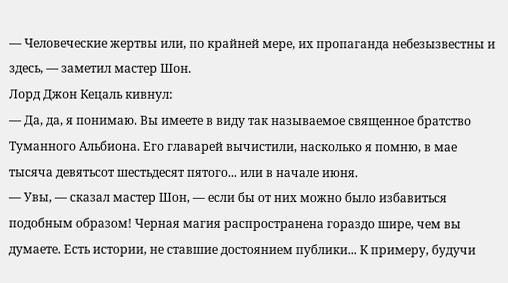— Человеческие жертвы или, по крайней мере, их пропаганда небезызвестны и здесь, — заметил мастер Шон.
Лорд Джон Кецаль кивнул:
— Да, да, я понимаю. Вы имеете в виду так называемое священное братство Туманного Альбиона. Его главарей вычистили, насколько я помню, в мае тысяча девятьсот шестьдесят пятого... или в начале июня.
— Увы, — сказал мастер Шон, — если бы от них можно было избавиться подобным образом! Черная магия распространена гораздо шире, чем вы думаете. Есть истории, не ставшие достоянием публики... К примеру, будучи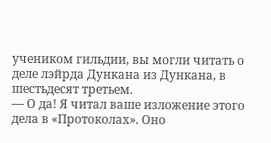учеником гильдии, вы могли читать о деле лэйрда Дункана из Дункана, в шестьдесят третьем.
— О да! Я читал ваше изложение этого дела в «Протоколах». Оно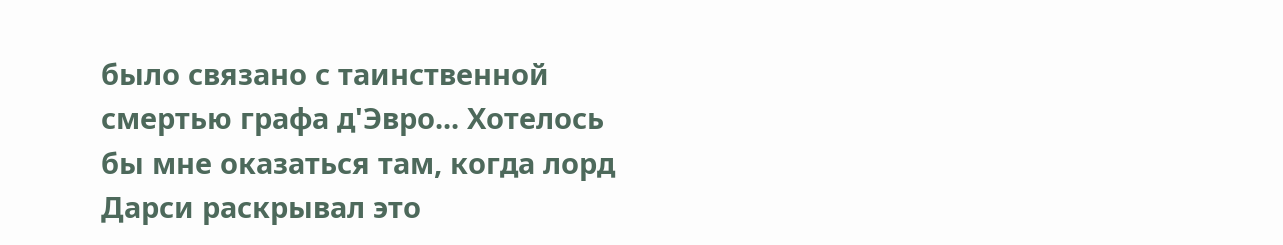было связано с таинственной смертью графа д'Эвро... Хотелось бы мне оказаться там, когда лорд Дарси раскрывал это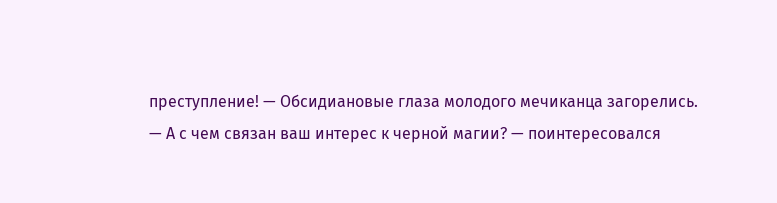преступление! — Обсидиановые глаза молодого мечиканца загорелись.
— А с чем связан ваш интерес к черной магии? — поинтересовался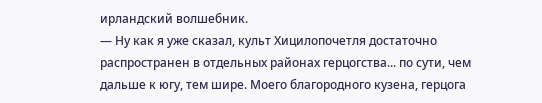ирландский волшебник.
— Ну как я уже сказал, культ Хицилопочетля достаточно распространен в отдельных районах герцогства... по сути, чем дальше к югу, тем шире. Моего благородного кузена, герцога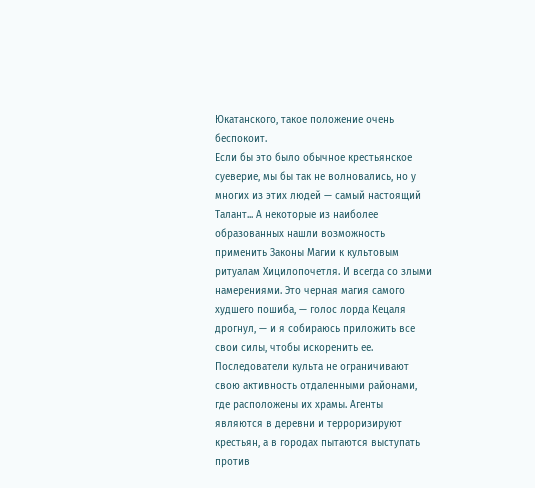Юкатанского, такое положение очень беспокоит.
Если бы это было обычное крестьянское суеверие, мы бы так не волновались, но у многих из этих людей — самый настоящий Талант... А некоторые из наиболее образованных нашли возможность применить Законы Магии к культовым ритуалам Хицилопочетля. И всегда со злыми намерениями. Это черная магия самого худшего пошиба, — голос лорда Кецаля дрогнул, — и я собираюсь приложить все свои силы, чтобы искоренить ее. Последователи культа не ограничивают свою активность отдаленными районами, где расположены их храмы. Агенты являются в деревни и терроризируют крестьян, а в городах пытаются выступать против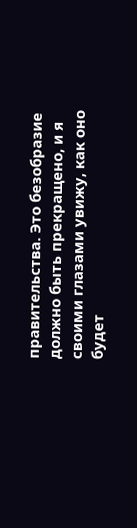правительства. Это безобразие должно быть прекращено, и я своими глазами увижу, как оно будет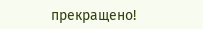прекращено!